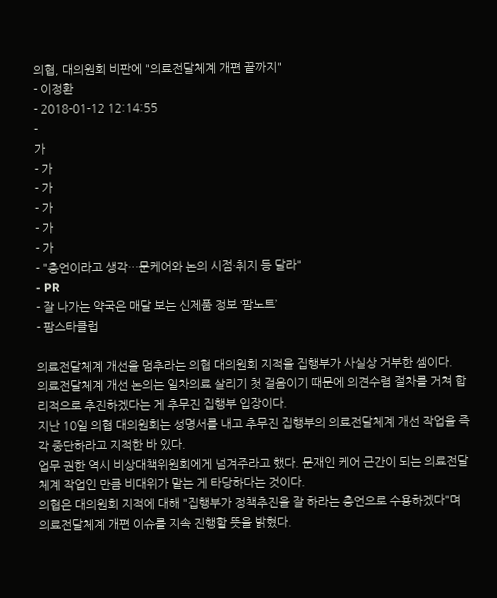의협, 대의원회 비판에 "의료전달체계 개편 끝까지"
- 이정환
- 2018-01-12 12:14:55
-
가
- 가
- 가
- 가
- 가
- 가
- "충언이라고 생각…문케어와 논의 시점·취지 등 달라"
- PR
- 잘 나가는 약국은 매달 보는 신제품 정보 ‘팜노트’
- 팜스타클럽

의료전달체계 개선을 멈추라는 의협 대의원회 지적을 집행부가 사실상 거부한 셈이다.
의료전달체계 개선 논의는 일차의료 살리기 첫 걸음이기 때문에 의견수렴 절차를 거쳐 합리적으로 추진하겠다는 게 추무진 집행부 입장이다.
지난 10일 의협 대의원회는 성명서를 내고 추무진 집행부의 의료전달체계 개선 작업을 즉각 중단하라고 지적한 바 있다.
업무 권한 역시 비상대책위원회에게 넘겨주라고 했다. 문재인 케어 근간이 되는 의료전달체계 작업인 만큼 비대위가 맡는 게 타당하다는 것이다.
의협은 대의원회 지적에 대해 "집행부가 정책추진을 잘 하라는 충언으로 수용하겠다"며 의료전달체계 개편 이슈를 지속 진행할 뜻을 밝혔다.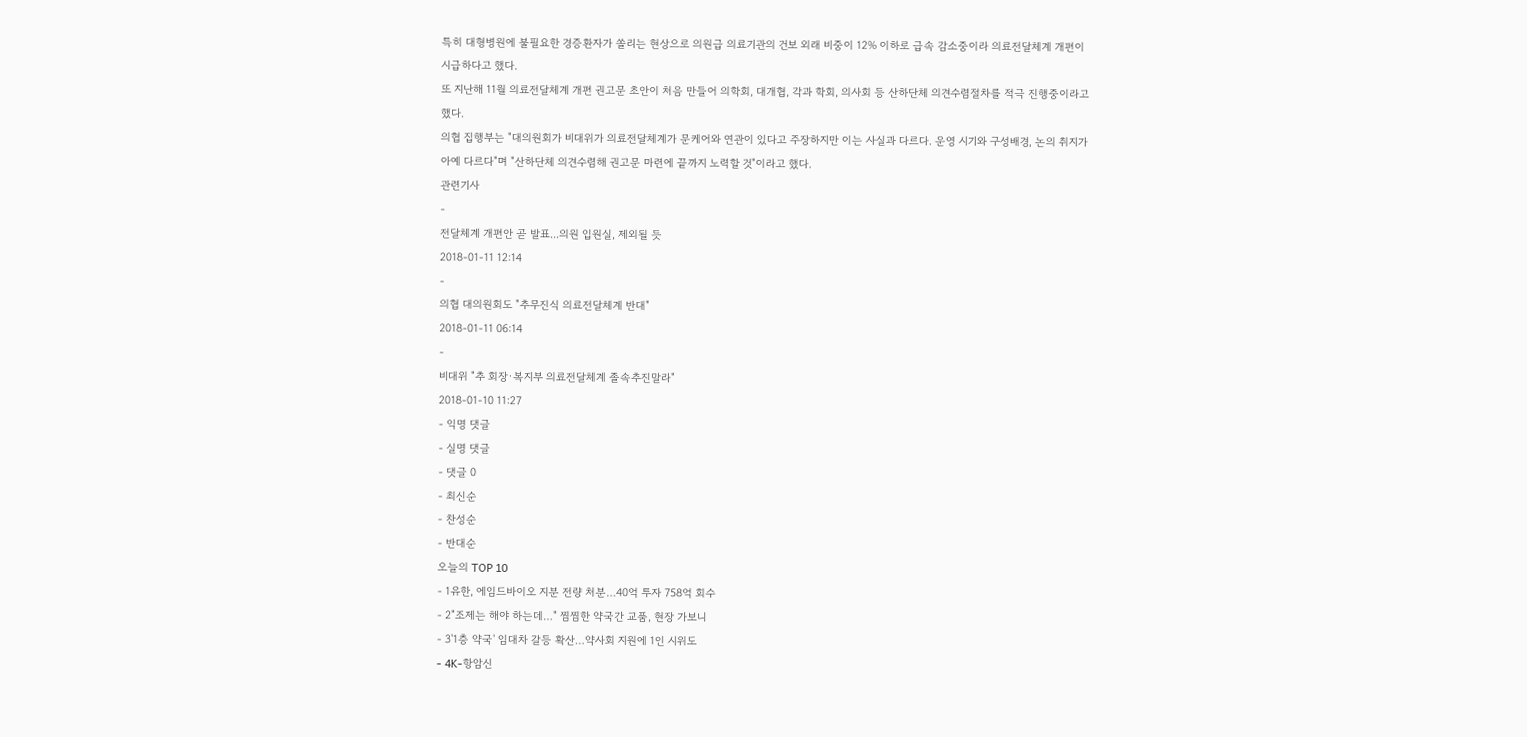특히 대형병원에 불필요한 경증환자가 쏠리는 현상으로 의원급 의료기관의 건보 외래 비중이 12% 이하로 급속 감소중이라 의료전달체계 개편이 시급하다고 했다.
또 지난해 11월 의료전달체계 개편 권고문 초안이 처음 만들어 의학회, 대개협, 각과 학회, 의사회 등 산하단체 의견수렴절차를 적극 진행중이라고 했다.
의협 집행부는 "대의원회가 비대위가 의료전달체계가 문케어와 연관이 있다고 주장하지만 이는 사실과 다르다. 운영 시기와 구성배경, 논의 취지가 아예 다르다"며 "산하단체 의견수렴해 권고문 마련에 끝까지 노력할 것"이라고 했다.
관련기사
-
전달체계 개편안 곧 발표...의원 입원실, 제외될 듯
2018-01-11 12:14
-
의협 대의원회도 "추무진식 의료전달체계 반대"
2018-01-11 06:14
-
비대위 "추 회장·복지부 의료전달체계 졸속추진말라"
2018-01-10 11:27
- 익명 댓글
- 실명 댓글
- 댓글 0
- 최신순
- 찬성순
- 반대순
오늘의 TOP 10
- 1유한, 에임드바이오 지분 전량 처분…40억 투자 758억 회수
- 2"조제는 해야 하는데…" 찜찜한 약국간 교품, 현장 가보니
- 3'1층 약국' 임대차 갈등 확산…약사회 지원에 1인 시위도
- 4K-항암신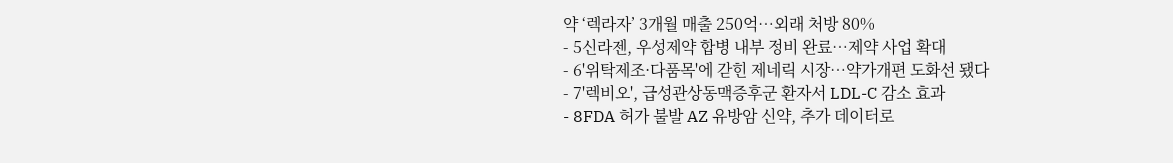약 ‘렉라자’ 3개월 매출 250억…외래 처방 80%
- 5신라젠, 우성제약 합병 내부 정비 완료…제약 사업 확대
- 6'위탁제조·다품목'에 갇힌 제네릭 시장…약가개편 도화선 됐다
- 7'렉비오', 급성관상동맥증후군 환자서 LDL-C 감소 효과
- 8FDA 허가 불발 AZ 유방암 신약, 추가 데이터로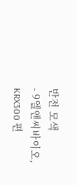반전 모색
- 9엘앤씨바이오, KRX300 편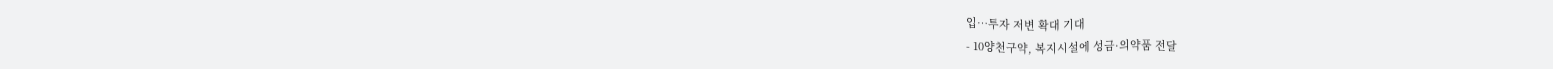입…투자 저변 확대 기대
- 10양천구약, 복지시설에 성금·의약품 전달